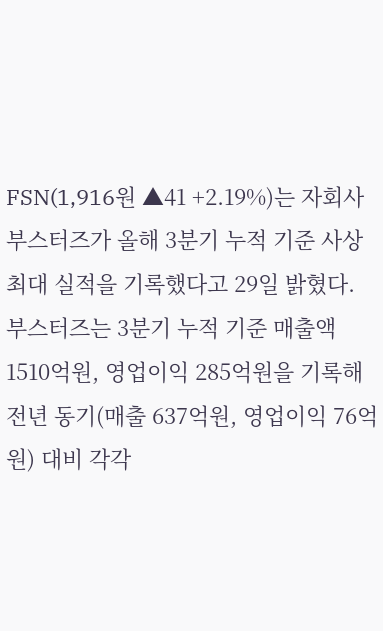FSN(1,916원 ▲41 +2.19%)는 자회사 부스터즈가 올해 3분기 누적 기준 사상 최대 실적을 기록했다고 29일 밝혔다.
부스터즈는 3분기 누적 기준 매출액 1510억원, 영업이익 285억원을 기록해 전년 동기(매출 637억원, 영업이익 76억원) 대비 각각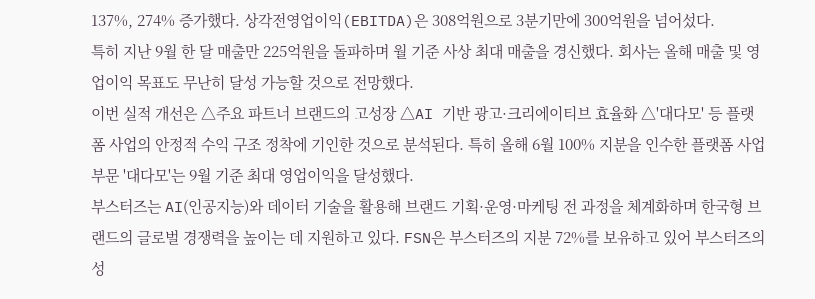137%, 274% 증가했다. 상각전영업이익(EBITDA)은 308억원으로 3분기만에 300억원을 넘어섰다.
특히 지난 9월 한 달 매출만 225억원을 돌파하며 월 기준 사상 최대 매출을 경신했다. 회사는 올해 매출 및 영업이익 목표도 무난히 달성 가능할 것으로 전망했다.
이번 실적 개선은 △주요 파트너 브랜드의 고성장 △AI 기반 광고·크리에이티브 효율화 △'대다모' 등 플랫폼 사업의 안정적 수익 구조 정착에 기인한 것으로 분석된다. 특히 올해 6월 100% 지분을 인수한 플랫폼 사업 부문 '대다모'는 9월 기준 최대 영업이익을 달성했다.
부스터즈는 AI(인공지능)와 데이터 기술을 활용해 브랜드 기획·운영·마케팅 전 과정을 체계화하며 한국형 브랜드의 글로벌 경쟁력을 높이는 데 지원하고 있다. FSN은 부스터즈의 지분 72%를 보유하고 있어 부스터즈의 성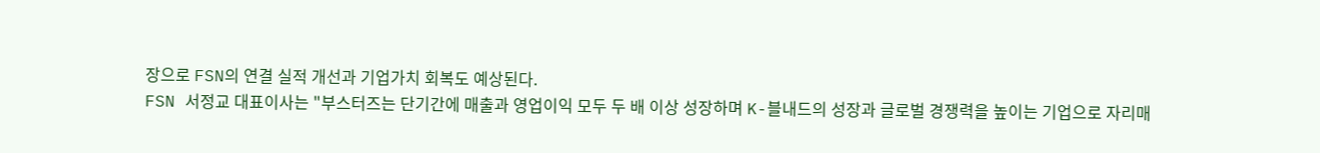장으로 FSN의 연결 실적 개선과 기업가치 회복도 예상된다.
FSN 서정교 대표이사는 "부스터즈는 단기간에 매출과 영업이익 모두 두 배 이상 성장하며 K-블내드의 성장과 글로벌 경쟁력을 높이는 기업으로 자리매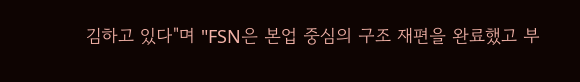김하고 있다"며 "FSN은 본업 중심의 구조 재편을 완료했고 부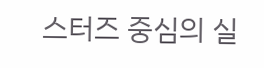스터즈 중심의 실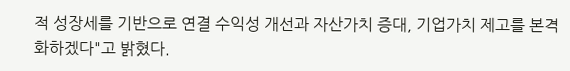적 성장세를 기반으로 연결 수익성 개선과 자산가치 증대, 기업가치 제고를 본격화하겠다"고 밝혔다.